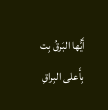أَيُّها البَرقُ بِت بِأَعلى البِراقِ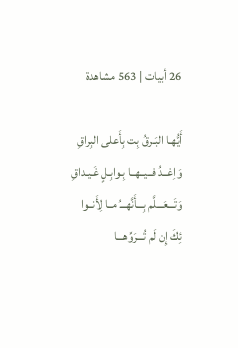26 أبيات | 563 مشاهدة

أَيُّهـا البَـرقُ بِت بِأَعلى البِراقِ
وَاِغــدُ فــيــهــا بِـوابِـلٍ غَـيـداقِ
وَتَـــعَـــلَّم بِـــأَنَّهـــُ مــا لِأَنــوا
ئِكَ إِن لَم تُـــرَوِّهـــا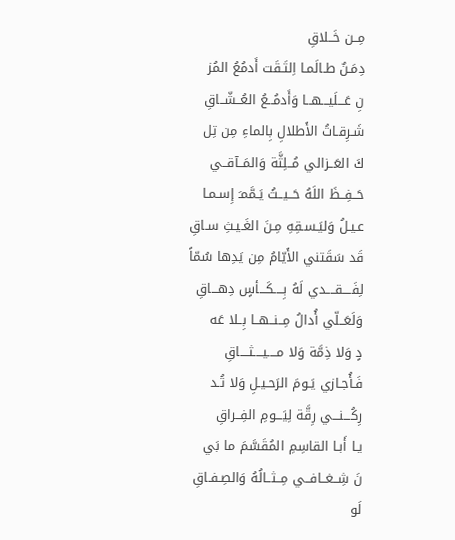مِــن خَــلاقِ
دِمَـنٌ طـالَمـا اِلتَـقَت أَدمُعُ المُز
نِ عَـــلَيـــهــا وَأَدمُــعُ العُــشّــاقِ
شَـرِقـاتُ الأَطلالِ بِالماءِ مِن تِل
كَ العَــزالي مُــلِثَّة وَالمَــآقــي
حَــفِــظَ اللَهُ حَــيــثُ يَـمَّمـَ إِسـمـا
عـيـلُ وَليَـسـقِهِ مِـنَ الغَـيـثِ سـاقِ
قَد سَقَتني الأَيّامُ مِن يَدِها سُمّاً
لِفَــــقــــدي لَهُ بِــــكَـــأسٍ دِهـــاقِ
وَلَعَــلّي أُدالُ مِــنــهــا بِــلا عَه
دٍ وَلا ذِمَّة وَلا مــــيــــثــــاقِ
فَـأُجـازي يَـومَ الرَحـيـلِ وَلا تُـد
رِكُـــنـــي رِقَّة لِيَـــومِ الفِــراقِ
يـا أَبـا القاسِمِ المُقَسَّمَ ما بَي
نَ شِــغــافــي مِــثــالُهُ وَالصِـفـاقِ
لَو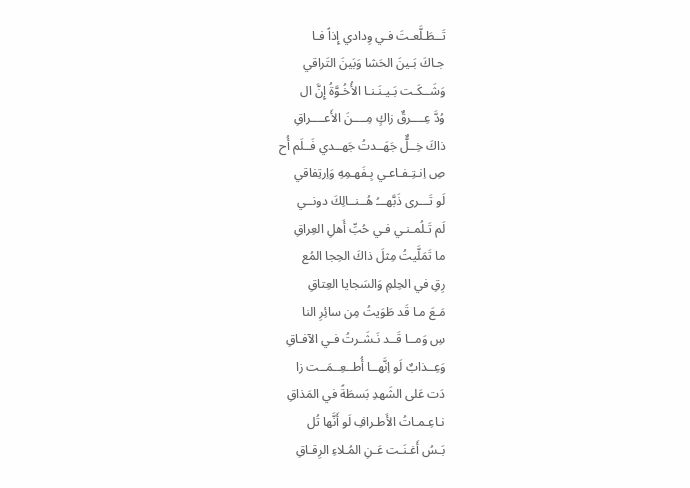تَــطَـلَّعـتَ فـي وِدادي إِذاً فـا
جـاكَ بَـينَ الحَشا وَبَينَ التَراقي
وَشَــكَـت بَـيـنَـنـا الأُخُـوَّةُ إِنَّ ال
وُدَّ عِــــرقٌ زاكٍ مِــــنَ الأَعــــراقِ
ذاكَ خِــلٌّ جَهَــدتُ جَهــدي فَــلَم أُح
صِ اِنـتِـفـاعـي بِـفَهـمِهِ وَاِرتِفاقي
لَو تَـــرى ذَبَّهـــُ هُــنــالِكَ دونــي
لَم تَـلُمـنـي فـي حُبِّ أَهلِ العِراقِ
ما تَمَلَّيتُ مِثلَ ذاكَ الحِجا المُع
رِقِ في الحِلمِ وَالسَجايا العِتاقِ
مَـعَ مـا قَد طَوَيتُ مِن سائِرِ النا
سِ وَمــا قَــد نَـشَـرتُ فـي الآفـاقِ
وَعِــذابٌ لَو اِنَّهــا أُطــعِــمَــت زا
دَت عَلى الشَهدِ بَسطَةً في المَذاقِ
نـاعِـمـاتُ الأَطـرافِ لَو أَنَّها تُل
بَـسُ أَغـنَـت عَـنِ المُـلاءِ الرِقـاقِ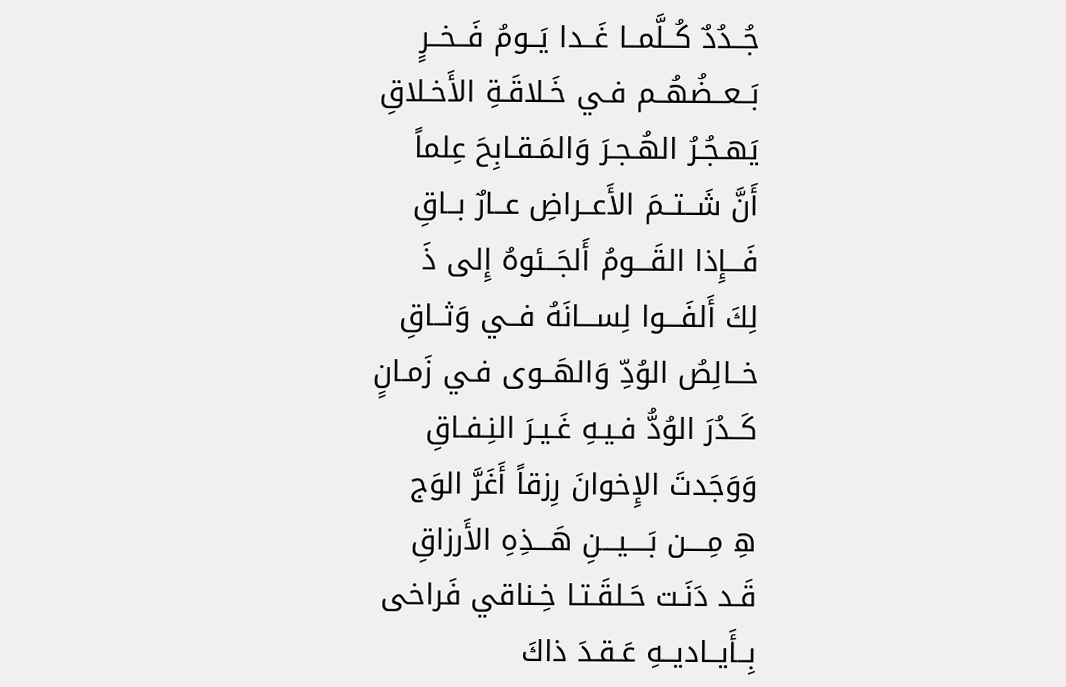جُــدُدٌ كُــلَّمــا غَــدا يَــومُ فَــخــرٍ
بَــعــضُهُــم فـي خَـلاقَـةِ الأَخـلاقِ
يَهـجُـرُ الهُـجـرَ وَالمَـقـابِحَ عِلماً
أَنَّ شَــتــمَ الأَعــراضِ عــارٌ بــاقِ
فَـــإِذا القَـــومُ أَلجَــئوهُ إِلى ذَ
لِكَ أَلفَـــوا لِســـانَهُ فــي وَثــاقِ
خــالِصُ الوُدِّ وَالهَــوى فـي زَمـانٍ
كَــدُرَ الوُدُّ فـيـهِ غَـيـرَ النِـفـاقِ
وَوَجَدتَ الإِخوانَ رِزقاً أَغَرَّ الوَج
هِ مِــــن بَــــيـــنِ هَـــذِهِ الأَرزاقِ
قَـد دَنَـت حَـلقَـتـا خِـناقي فَراخى
بِــأَيــاديــهِ عَـقـدَ ذاكَ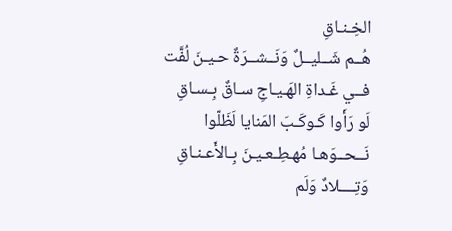الخِـنـاقِ
هُــم شَــليــلٌ وَنَــشــرَةٌ حـيـنَ لُفَّت
فــي غَـداةِ الهَـيـاجِ سـاقٌ بِـسـاقِ
لَو رَأَوا كَـوكَـبَ المَنايا لَظَلّوا
نَــحــوَهـا مُهـطِـعـيـنَ بِـالأَعـنـاقِ
وَتِــــلادٌ وَلَم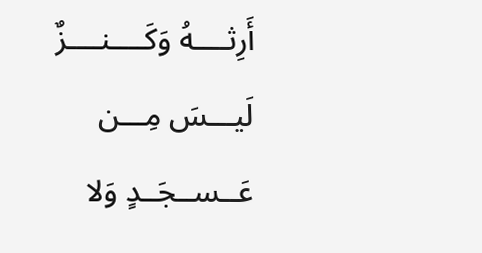أَرِثــــهُ وَكَــــنــــزٌ
لَيـــسَ مِـــن عَــســجَــدٍ وَلا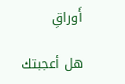أَوراقِ

هل أعجبتك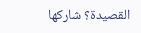القصيدة؟ شاركها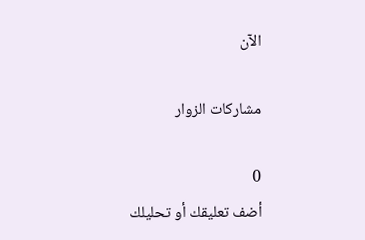الآن

مشاركات الزوار

0
أضف تعليقك أو تحليلك